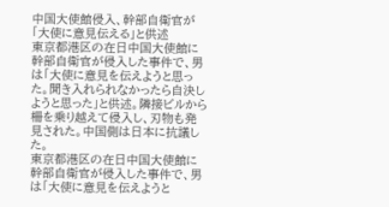中国大使館侵入、幹部自衛官が「大使に意見伝える」と供述
東京都港区の在日中国大使館に幹部自衛官が侵入した事件で、男は「大使に意見を伝えようと思った。聞き入れられなかったら自決しようと思った」と供述。隣接ビルから柵を乗り越えて侵入し、刃物も発見された。中国側は日本に抗議した。
東京都港区の在日中国大使館に幹部自衛官が侵入した事件で、男は「大使に意見を伝えようと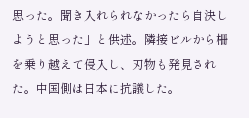思った。聞き入れられなかったら自決しようと思った」と供述。隣接ビルから柵を乗り越えて侵入し、刃物も発見された。中国側は日本に抗議した。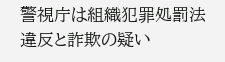警視庁は組織犯罪処罰法違反と詐欺の疑い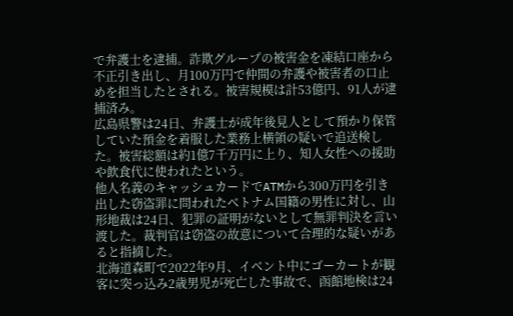で弁護士を逮捕。詐欺グループの被害金を凍結口座から不正引き出し、月100万円で仲間の弁護や被害者の口止めを担当したとされる。被害規模は計53億円、91人が逮捕済み。
広島県警は24日、弁護士が成年後見人として預かり保管していた預金を着服した業務上横領の疑いで追送検した。被害総額は約1億7千万円に上り、知人女性への援助や飲食代に使われたという。
他人名義のキャッシュカードでATMから300万円を引き出した窃盗罪に問われたベトナム国籍の男性に対し、山形地裁は24日、犯罪の証明がないとして無罪判決を言い渡した。裁判官は窃盗の故意について合理的な疑いがあると指摘した。
北海道森町で2022年9月、イベント中にゴーカートが観客に突っ込み2歳男児が死亡した事故で、函館地検は24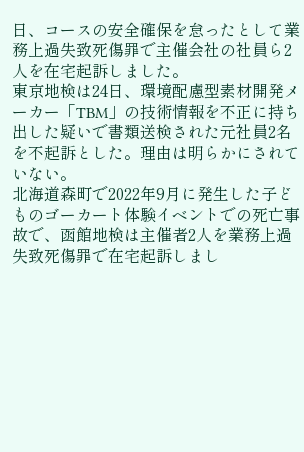日、コースの安全確保を怠ったとして業務上過失致死傷罪で主催会社の社員ら2人を在宅起訴しました。
東京地検は24日、環境配慮型素材開発メーカー「TBM」の技術情報を不正に持ち出した疑いで書類送検された元社員2名を不起訴とした。理由は明らかにされていない。
北海道森町で2022年9月に発生した子どものゴーカート体験イベントでの死亡事故で、函館地検は主催者2人を業務上過失致死傷罪で在宅起訴しまし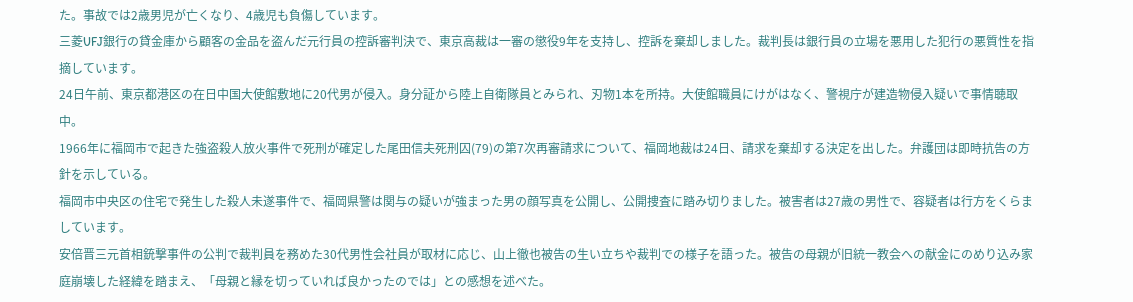た。事故では2歳男児が亡くなり、4歳児も負傷しています。
三菱UFJ銀行の貸金庫から顧客の金品を盗んだ元行員の控訴審判決で、東京高裁は一審の懲役9年を支持し、控訴を棄却しました。裁判長は銀行員の立場を悪用した犯行の悪質性を指摘しています。
24日午前、東京都港区の在日中国大使館敷地に20代男が侵入。身分証から陸上自衛隊員とみられ、刃物1本を所持。大使館職員にけがはなく、警視庁が建造物侵入疑いで事情聴取中。
1966年に福岡市で起きた強盗殺人放火事件で死刑が確定した尾田信夫死刑囚(79)の第7次再審請求について、福岡地裁は24日、請求を棄却する決定を出した。弁護団は即時抗告の方針を示している。
福岡市中央区の住宅で発生した殺人未遂事件で、福岡県警は関与の疑いが強まった男の顔写真を公開し、公開捜査に踏み切りました。被害者は27歳の男性で、容疑者は行方をくらましています。
安倍晋三元首相銃撃事件の公判で裁判員を務めた30代男性会社員が取材に応じ、山上徹也被告の生い立ちや裁判での様子を語った。被告の母親が旧統一教会への献金にのめり込み家庭崩壊した経緯を踏まえ、「母親と縁を切っていれば良かったのでは」との感想を述べた。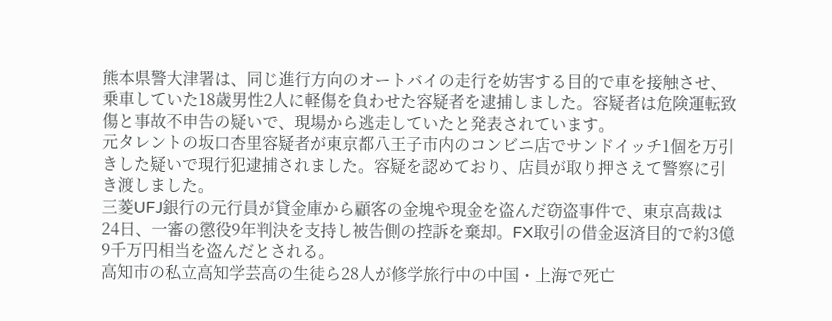熊本県警大津署は、同じ進行方向のオートバイの走行を妨害する目的で車を接触させ、乗車していた18歳男性2人に軽傷を負わせた容疑者を逮捕しました。容疑者は危険運転致傷と事故不申告の疑いで、現場から逃走していたと発表されています。
元タレントの坂口杏里容疑者が東京都八王子市内のコンビニ店でサンドイッチ1個を万引きした疑いで現行犯逮捕されました。容疑を認めており、店員が取り押さえて警察に引き渡しました。
三菱UFJ銀行の元行員が貸金庫から顧客の金塊や現金を盗んだ窃盗事件で、東京高裁は24日、一審の懲役9年判決を支持し被告側の控訴を棄却。FX取引の借金返済目的で約3億9千万円相当を盗んだとされる。
高知市の私立高知学芸高の生徒ら28人が修学旅行中の中国・上海で死亡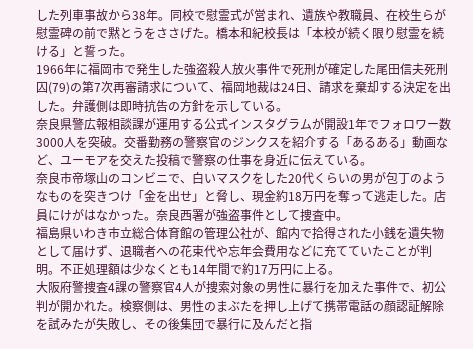した列車事故から38年。同校で慰霊式が営まれ、遺族や教職員、在校生らが慰霊碑の前で黙とうをささげた。橋本和紀校長は「本校が続く限り慰霊を続ける」と誓った。
1966年に福岡市で発生した強盗殺人放火事件で死刑が確定した尾田信夫死刑囚(79)の第7次再審請求について、福岡地裁は24日、請求を棄却する決定を出した。弁護側は即時抗告の方針を示している。
奈良県警広報相談課が運用する公式インスタグラムが開設1年でフォロワー数3000人を突破。交番勤務の警察官のジンクスを紹介する「あるある」動画など、ユーモアを交えた投稿で警察の仕事を身近に伝えている。
奈良市帝塚山のコンビニで、白いマスクをした20代くらいの男が包丁のようなものを突きつけ「金を出せ」と脅し、現金約18万円を奪って逃走した。店員にけがはなかった。奈良西署が強盗事件として捜査中。
福島県いわき市立総合体育館の管理公社が、館内で拾得された小銭を遺失物として届けず、退職者への花束代や忘年会費用などに充てていたことが判明。不正処理額は少なくとも14年間で約17万円に上る。
大阪府警捜査4課の警察官4人が捜索対象の男性に暴行を加えた事件で、初公判が開かれた。検察側は、男性のまぶたを押し上げて携帯電話の顔認証解除を試みたが失敗し、その後集団で暴行に及んだと指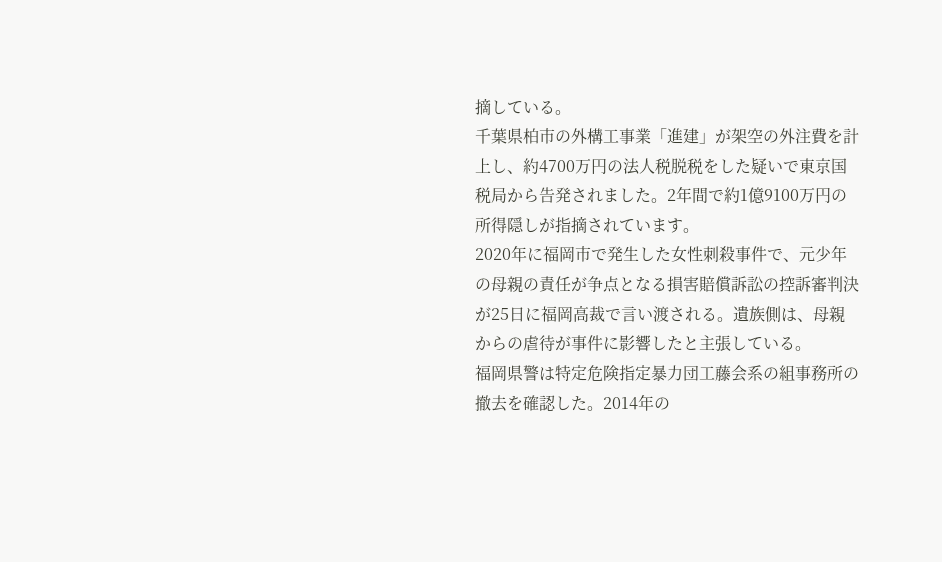摘している。
千葉県柏市の外構工事業「進建」が架空の外注費を計上し、約4700万円の法人税脱税をした疑いで東京国税局から告発されました。2年間で約1億9100万円の所得隠しが指摘されています。
2020年に福岡市で発生した女性刺殺事件で、元少年の母親の責任が争点となる損害賠償訴訟の控訴審判決が25日に福岡高裁で言い渡される。遺族側は、母親からの虐待が事件に影響したと主張している。
福岡県警は特定危険指定暴力団工藤会系の組事務所の撤去を確認した。2014年の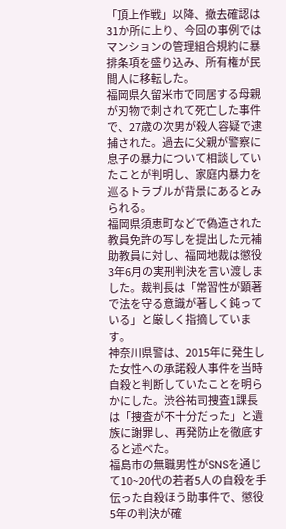「頂上作戦」以降、撤去確認は31か所に上り、今回の事例ではマンションの管理組合規約に暴排条項を盛り込み、所有権が民間人に移転した。
福岡県久留米市で同居する母親が刃物で刺されて死亡した事件で、27歳の次男が殺人容疑で逮捕された。過去に父親が警察に息子の暴力について相談していたことが判明し、家庭内暴力を巡るトラブルが背景にあるとみられる。
福岡県須恵町などで偽造された教員免許の写しを提出した元補助教員に対し、福岡地裁は懲役3年6月の実刑判決を言い渡しました。裁判長は「常習性が顕著で法を守る意識が著しく鈍っている」と厳しく指摘しています。
神奈川県警は、2015年に発生した女性への承諾殺人事件を当時自殺と判断していたことを明らかにした。渋谷祐司捜査1課長は「捜査が不十分だった」と遺族に謝罪し、再発防止を徹底すると述べた。
福島市の無職男性がSNSを通じて10~20代の若者5人の自殺を手伝った自殺ほう助事件で、懲役5年の判決が確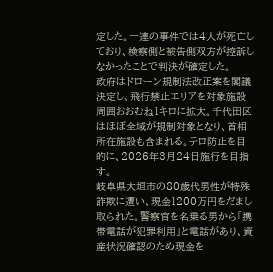定した。一連の事件では4人が死亡しており、検察側と被告側双方が控訴しなかったことで判決が確定した。
政府はドローン規制法改正案を閣議決定し、飛行禁止エリアを対象施設周囲おおむね1キロに拡大。千代田区はほぼ全域が規制対象となり、首相所在施設も含まれる。テロ防止を目的に、2026年3月24日施行を目指す。
岐阜県大垣市の80歳代男性が特殊詐欺に遭い、現金1200万円をだまし取られた。警察官を名乗る男から「携帯電話が犯罪利用」と電話があり、資産状況確認のため現金を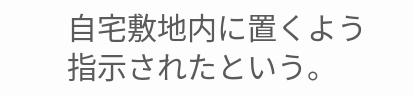自宅敷地内に置くよう指示されたという。